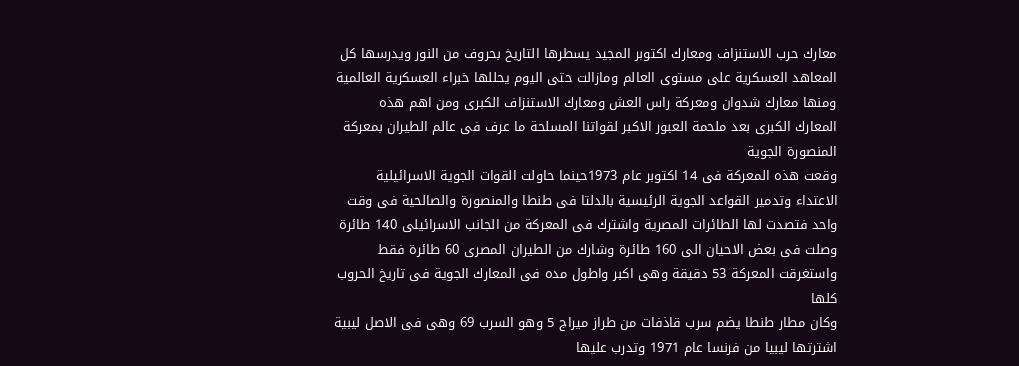معارك حرب الاستنزاف ومعارك اكتوبر المجيد يسطرها التاريخ بحروف من النور ويدرسها كل المعاهد العسكرية على مستوى العالم ومازالت حتى اليوم يحللها خبراء العسكرية العالمية
ومنها معارك شدوان ومعركة راس العش ومعارك الاستنزاف الكبرى ومن اهم هذه المعارك الكبرى بعد ملحمة العبور الاكبر لقواتنا المسلحة ما عرف فى عالم الطيران بمعركة المنصورة الجوية
وقعت هذه المعركة فى 14 اكتوبر عام 1973حينما حاولت القوات الجوية الاسرائيلية الاعتداء وتدمير القواعد الجوية الرئيسية بالدلتا فى طنطا والمنصورة والصالحية فى وقت واحد فتصدت لها الطائرات المصرية واشترك فى المعركة من الجانب الاسرائيلى 140 طائرة وصلت فى بعض الاحيان الى 160 طائرة وشارك من الطيران المصرى 60 طائرة فقط واستغرقت المعركة 53 دقيقة وهى اكبر واطول مده فى المعارك الجوية فى تاريخ الحروب كلها
وكان مطار طنطا يضم سرب قاذفات من طراز ميراج 5 وهو السرب 69 وهى فى الاصل ليبية اشترتها ليبيا من فرنسا عام 1971 وتدرب عليها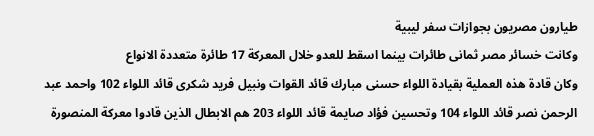طيارون مصريون بجوازات سفر ليبية
وكانت خسائر مصر ثمانى طائرات بينما اسقط للعدو خلال المعركة 17 طائرة متعددة الانواع
وكان قادة هذه العملية بقيادة اللواء حسنى مبارك قائد القوات ونبيل فريد شكرى قائد اللواء 102 واحمد عبد الرحمن نصر قائد اللواء 104 وتحسين فؤاد صايمة قائد اللواء 203 هم الابطال الذين قادوا معركة المنصورة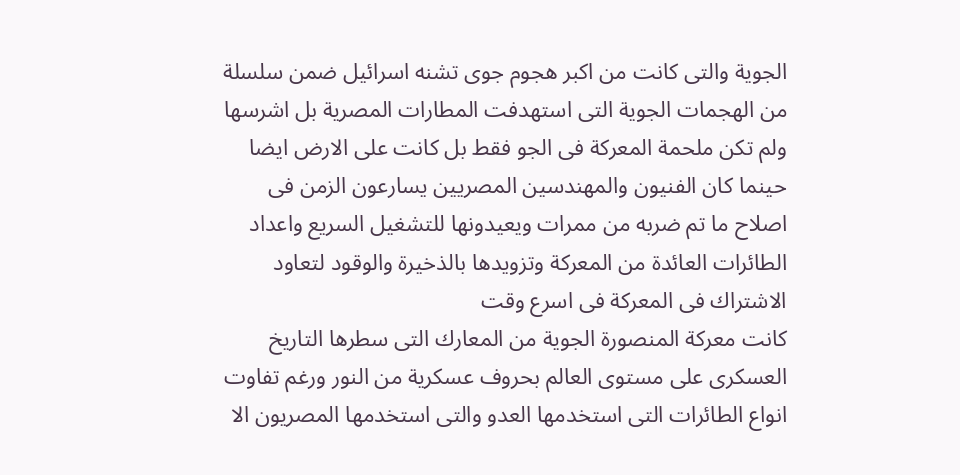الجوية والتى كانت من اكبر هجوم جوى تشنه اسرائيل ضمن سلسلة من الهجمات الجوية التى استهدفت المطارات المصرية بل اشرسها
ولم تكن ملحمة المعركة فى الجو فقط بل كانت على الارض ايضا حينما كان الفنيون والمهندسين المصريين يسارعون الزمن فى اصلاح ما تم ضربه من ممرات ويعيدونها للتشغيل السريع واعداد الطائرات العائدة من المعركة وتزويدها بالذخيرة والوقود لتعاود الاشتراك فى المعركة فى اسرع وقت
كانت معركة المنصورة الجوية من المعارك التى سطرها التاريخ العسكرى على مستوى العالم بحروف عسكرية من النور ورغم تفاوت انواع الطائرات التى استخدمها العدو والتى استخدمها المصريون الا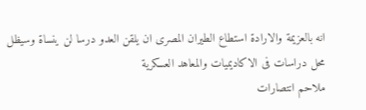انه بالعزيمة والارادة استطاع الطيران المصرى ان يلقن العدو درسا لن ينساة وسيظل محل دراسات فى الاكاديميات والمعاهد العسكرية
ملاحم انتصارات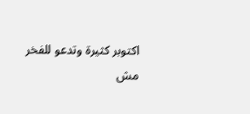اكتوبر كثيرة وتدعو للفخر
مش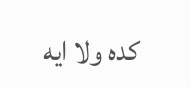كده ولا ايه